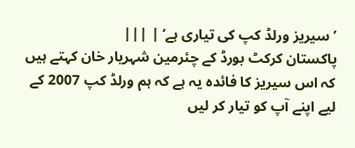’سیریز ورلڈ کپ کی تیاری ہے‘ | |||
پاکستان کرکٹ بورڈ کے چئرمین شہریار خان کہتے ہیں کہ اس سیریز کا فائدہ یہ ہے کہ ہم ورلڈ کپ 2007 کے لیے اپنے آپ کو تیار کر لیں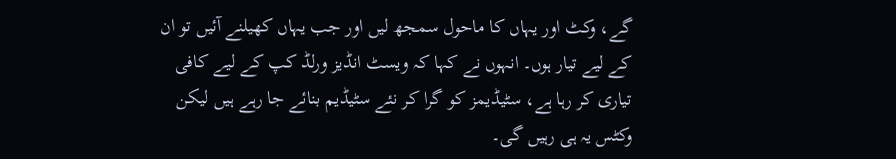گے، وکٹ اور یہاں کا ماحول سمجھ لیں اور جب یہاں کھیلنے آئیں تو ان کے لیے تیار ہوں۔ انہوں نے کہا کہ ویسٹ انڈیز ورلڈ کپ کے لیے کافی تیاری کر رہا ہے، سٹیڈیمز کو گرا کر نئے سٹیڈیم بنائے جا رہے ہیں لیکن وکٹس یہ ہی رہیں گی۔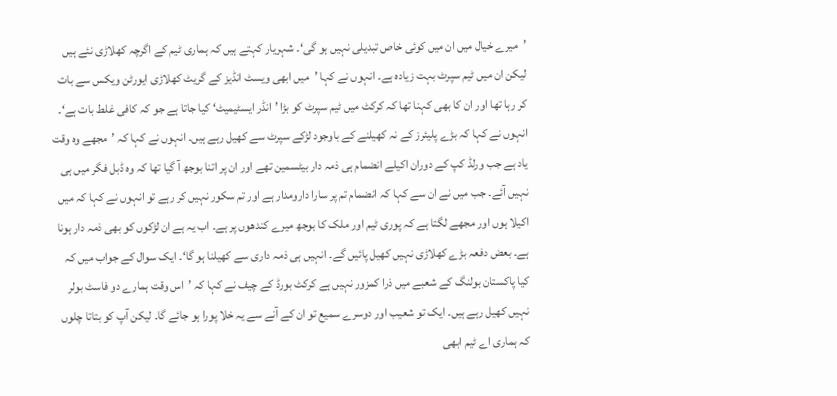’میرے خیال میں ان میں کوئی خاص تبدیلی نہیں ہو گی‘۔ شہریار کہتے ہیں کہ ہماری ٹیم کے اگرچہ کھلاڑی نئے ہیں لیکن ان میں ٹیم سپرٹ بہت زیادہ ہے۔ انہوں نے کہا ’میں ابھی ویسٹ انڈیز کے گریٹ کھلاڑی ایورٹن ویکس سے بات کر رہا تھا اور ان کا بھی کہنا تھا کہ کرکٹ میں ٹیم سپرٹ کو بڑا ’انڈر ایسٹیمیٹ‘ کیا جاتا ہے جو کہ کافی غلط بات ہے‘۔ انہوں نے کہا کہ بڑے پلیئرز کے نہ کھیلنے کے باوجود لڑکے سپرٹ سے کھیل رہے ہیں۔ انہوں نے کہا کہ ’مجھے وہ وقت یاد ہے جب ورلڈ کپ کے دوران اکیلے انضمام ہی ذمہ دار بیٹسمین تھے اور ان پر اتنا بوجھ آ گیا تھا کہ وہ ڈبل فگر میں ہی نہیں آئے۔ جب میں نے ان سے کہا کہ انضمام تم پر سارا دارومدار ہے اور تم سکور نہیں کر رہے تو انہوں نے کہا کہ میں اکیلا ہوں اور مجھے لگتا ہے کہ پوری ٹیم اور ملک کا بوجھ میرے کندھوں پر ہے۔ اب یہ ہے ان لڑکوں کو بھی ذمہ دار ہونا ہے۔ بعض دفعہ بڑے کھلاڑی نہیں کھیل پائیں گے۔ انہیں ہی ذمہ داری سے کھیلنا ہو گا‘۔ ایک سوال کے جواب میں کہ کیا پاکستان بولنگ کے شعبے میں ذرا کمزور نہیں ہے کرکٹ بورڈ کے چیف نے کہا کہ ’اس وقت ہمارے دو فاسٹ بولر نہیں کھیل رہے ہیں۔ ایک تو شعیب اور دوسرے سمیع تو ان کے آنے سے یہ خلا پورا ہو جائے گا۔ لیکن آپ کو بتاتا چلوں کہ ہماری اے ٹیم ابھی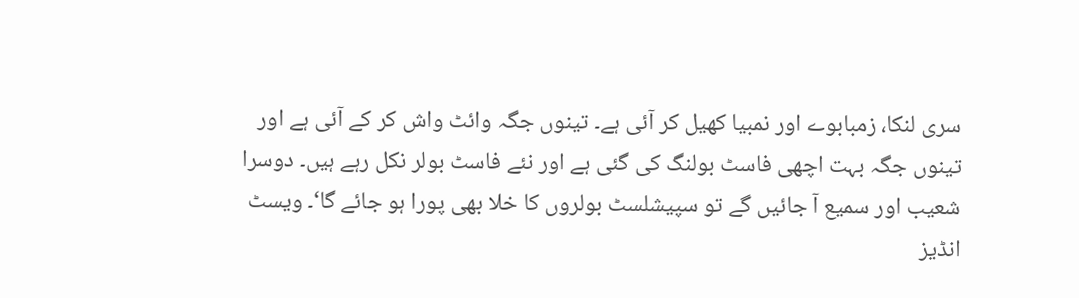سری لنکا، زمبابوے اور نمبیا کھیل کر آئی ہے۔ تینوں جگہ وائٹ واش کر کے آئی ہے اور تینوں جگہ بہت اچھی فاسٹ بولنگ کی گئی ہے اور نئے فاسٹ بولر نکل رہے ہیں۔ دوسرا شعیب اور سمیع آ جائیں گے تو سپیشلسٹ بولروں کا خلا بھی پورا ہو جائے گا‘۔ ویسٹ انڈیز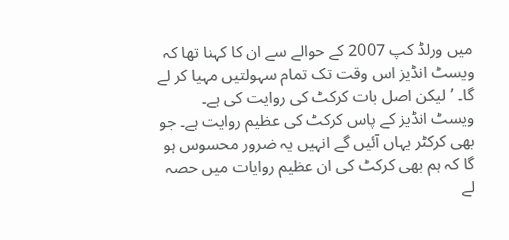میں ورلڈ کپ 2007 کے حوالے سے ان کا کہنا تھا کہ ویسٹ انڈیز اس وقت تک تمام سہولتیں مہیا کر لے گا۔ ’لیکن اصل بات کرکٹ کی روایت کی ہے۔ ویسٹ انڈیز کے پاس کرکٹ کی عظیم روایت ہے۔ جو بھی کرکٹر یہاں آئیں گے انہیں یہ ضرور محسوس ہو گا کہ ہم بھی کرکٹ کی ان عظیم روایات میں حصہ لے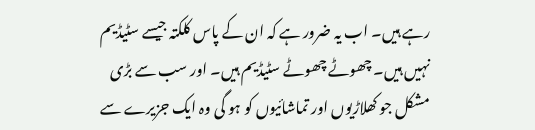رہے ہیں۔ اب یہ ضرور ہے کہ ان کے پاس کلکتہ جیسے سٹیڈیم نہیں ہیں۔ چھوٹے چھوٹے سٹیڈیم ہیں۔ اور سب سے بڑی مشکل جو کھلاڑیوں اور تماشائیوں کو ہو گی وہ ایک جزیرے سے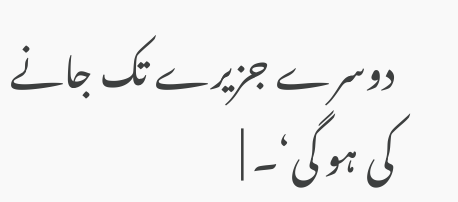دوسرے جزیرے تک جانے کی ہو گی‘۔ |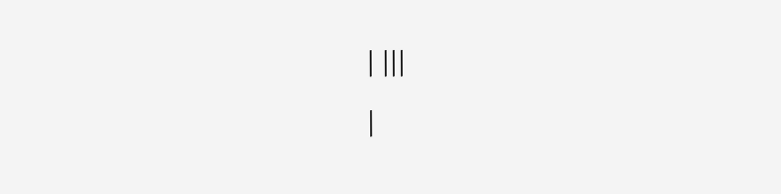| |||
|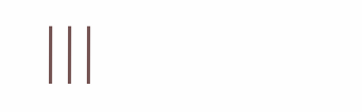|||